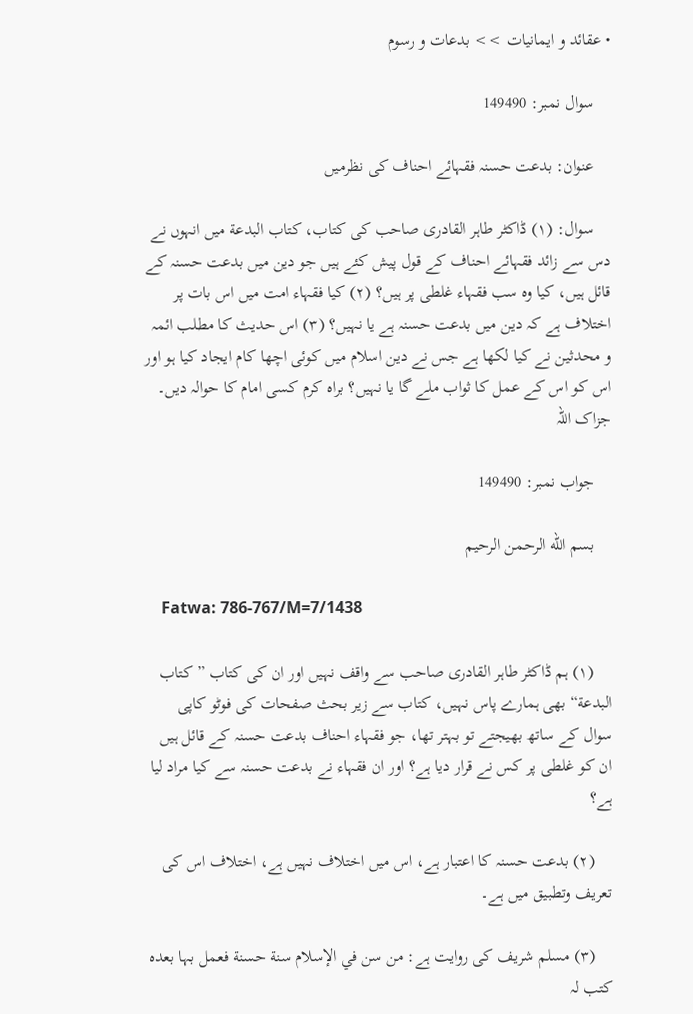• عقائد و ایمانیات >> بدعات و رسوم

    سوال نمبر: 149490

    عنوان: بدعت حسنہ فقہائے احناف کی نظرمیں

    سوال: (۱) ڈاکٹر طاہر القادری صاحب کی کتاب، کتاب البدعة میں انہوں نے دس سے زائد فقہائے احناف کے قول پیش کئے ہیں جو دین میں بدعت حسنہ کے قائل ہیں، کیا وہ سب فقہاء غلطی پر ہیں؟ (۲) کیا فقہاء امت میں اس بات پر اختلاف ہے کہ دین میں بدعت حسنہ ہے یا نہیں؟ (۳) اس حدیث کا مطلب ائمہ و محدثین نے کیا لکھا ہے جس نے دین اسلام میں کوئی اچھا کام ایجاد کیا ہو اور اس کو اس کے عمل کا ثواب ملے گا یا نہیں؟ براہ کرم کسی امام کا حوالہ دیں۔ جزاک اللہ

    جواب نمبر: 149490

    بسم الله الرحمن الرحيم

    Fatwa: 786-767/M=7/1438

    (۱) ہم ڈاکٹر طاہر القادری صاحب سے واقف نہیں اور ان کی کتاب ”کتاب البدعة“ بھی ہمارے پاس نہیں، کتاب سے زیر بحث صفحات کی فوٹو کاپی سوال کے ساتھ بھیجتے تو بہتر تھا، جو فقہاء احناف بدعت حسنہ کے قائل ہیں ان کو غلطی پر کس نے قرار دیا ہے؟ اور ان فقہاء نے بدعت حسنہ سے کیا مراد لیا ہے؟

    (۲) بدعت حسنہ کا اعتبار ہے، اس میں اختلاف نہیں ہے، اختلاف اس کی تعریف وتطبیق میں ہے۔

    (۳) مسلم شریف کی روایت ہے: من سن في الإسلام سنة حسنة فعمل بہا بعدہ کتب لہ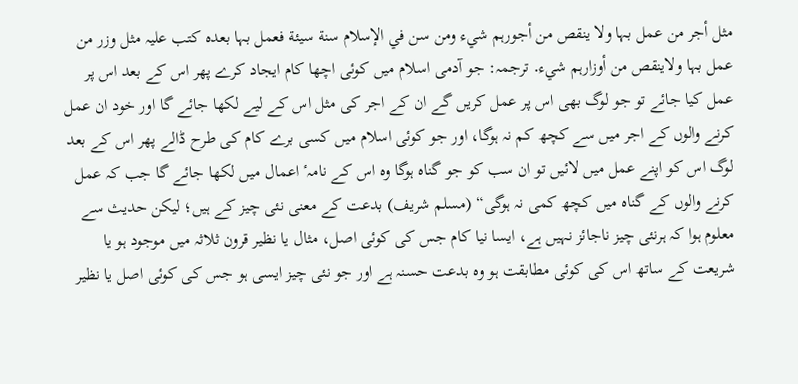مثل أجر من عمل بہا ولا ینقص من أجورہم شيء ومن سن في الإسلام سنة سیئة فعمل بہا بعدہ کتب علیہ مثل وزر من عمل بہا ولاینقص من أوزارہم شيء․ ترجمہ: جو آدمی اسلام میں کوئی اچھا کام ایجاد کرے پھر اس کے بعد اس پر عمل کیا جائے تو جو لوگ بھی اس پر عمل کریں گے ان کے اجر کی مثل اس کے لیے لکھا جائے گا اور خود ان عمل کرنے والوں کے اجر میں سے کچھ کم نہ ہوگا، اور جو کوئی اسلام میں کسی برے کام کی طرح ڈالے پھر اس کے بعد لوگ اس کو اپنے عمل میں لائیں تو ان سب کو جو گناہ ہوگا وہ اس کے نامہٴ اعمال میں لکھا جائے گا جب کہ عمل کرنے والوں کے گناہ میں کچھ کمی نہ ہوگی“ (مسلم شریف) بدعت کے معنی نئی چیز کے ہیں؛ لیکن حدیث سے معلوم ہوا کہ ہرنئی چیز ناجائز نہیں ہے، ایسا نیا کام جس کی کوئی اصل، مثال یا نظیر قرون ثلاثہ میں موجود ہو یا شریعت کے ساتھ اس کی کوئی مطابقت ہو وہ بدعت حسنہ ہے اور جو نئی چیز ایسی ہو جس کی کوئی اصل یا نظیر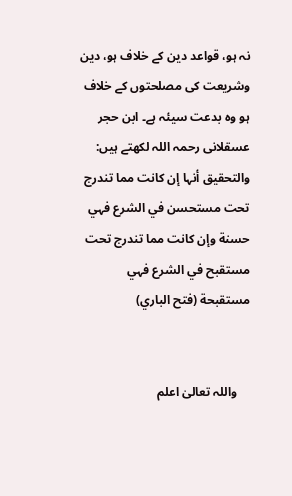نہ ہو، قواعد دین کے خلاف ہو، دین وشریعت کی مصلحتوں کے خلاف ہو وہ بدعت سیئہ ہے۔ ابن حجر عسقلانی رحمہ اللہ لکھتے ہیں: والتحقیق أنہا إن کانت مما تندرج تحت مستحسن في الشرع فہي حسنة وإن کانت مما تندرج تحت مستقبح في الشرع فہي مستقبحة (فتح الباري)


    واللہ تعالیٰ اعلم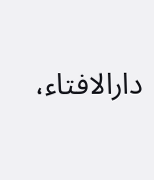دارالافتاء،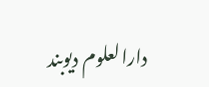دارالعلوم دیوبند